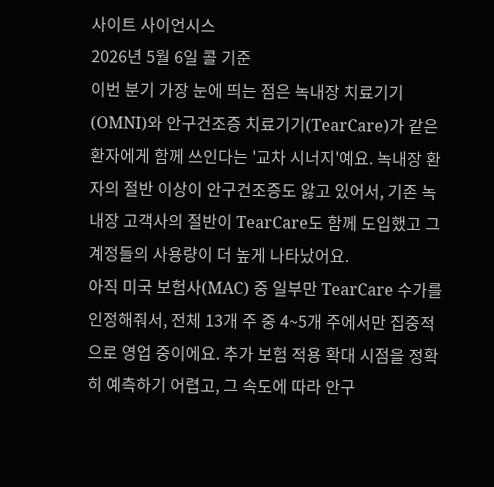사이트 사이언시스
2026년 5월 6일 콜 기준
이번 분기 가장 눈에 띄는 점은 녹내장 치료기기(OMNI)와 안구건조증 치료기기(TearCare)가 같은 환자에게 함께 쓰인다는 '교차 시너지'예요. 녹내장 환자의 절반 이상이 안구건조증도 앓고 있어서, 기존 녹내장 고객사의 절반이 TearCare도 함께 도입했고 그 계정들의 사용량이 더 높게 나타났어요.
아직 미국 보험사(MAC) 중 일부만 TearCare 수가를 인정해줘서, 전체 13개 주 중 4~5개 주에서만 집중적으로 영업 중이에요. 추가 보험 적용 확대 시점을 정확히 예측하기 어렵고, 그 속도에 따라 안구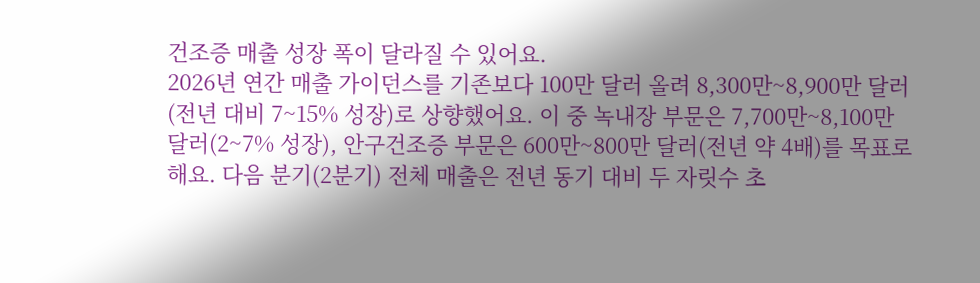건조증 매출 성장 폭이 달라질 수 있어요.
2026년 연간 매출 가이던스를 기존보다 100만 달러 올려 8,300만~8,900만 달러(전년 대비 7~15% 성장)로 상향했어요. 이 중 녹내장 부문은 7,700만~8,100만 달러(2~7% 성장), 안구건조증 부문은 600만~800만 달러(전년 약 4배)를 목표로 해요. 다음 분기(2분기) 전체 매출은 전년 동기 대비 두 자릿수 초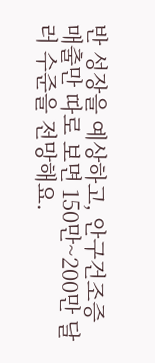반 성장을 예상하고, 안구건조증 매출만 따로 보면 150만~200만 달러 수준을 전망해요.